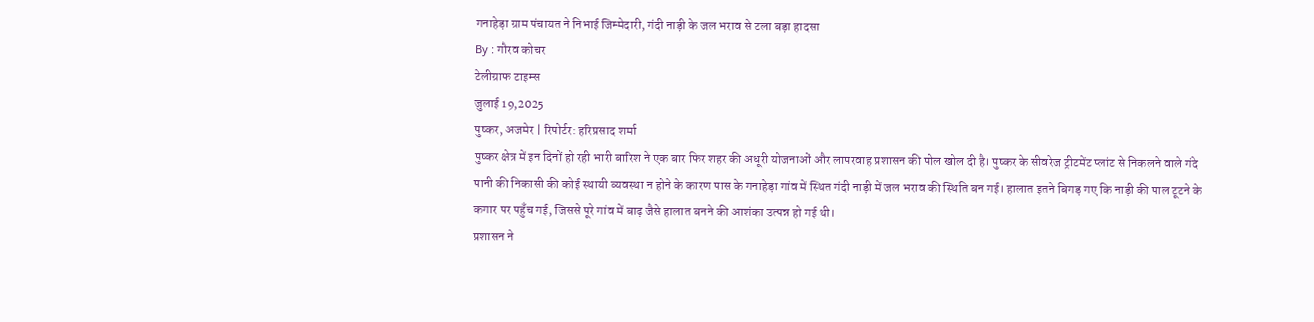गनाहेड़ा ग्राम पंचायत ने निभाई जिम्मेदारी, गंदी नाड़ी के जल भराव से टला बड़ा हादसा
By : गौरव कोचर
टेलीग्राफ टाइम्स
जुलाई 19,2025
पुष्कर, अजमेर | रिपोर्टर: हरिप्रसाद शर्मा
पुष्कर क्षेत्र में इन दिनों हो रही भारी बारिश ने एक बार फिर शहर की अधूरी योजनाओं और लापरवाह प्रशासन की पोल खोल दी है। पुष्कर के सीवरेज ट्रीटमेंट प्लांट से निकलने वाले गंदे पानी की निकासी की कोई स्थायी व्यवस्था न होने के कारण पास के गनाहेड़ा गांव में स्थित गंदी नाड़ी में जल भराव की स्थिति बन गई। हालात इतने बिगड़ गए कि नाड़ी की पाल टूटने के कगार पर पहुँच गई, जिससे पूरे गांव में बाढ़ जैसे हालात बनने की आशंका उत्पन्न हो गई थी।
प्रशासन ने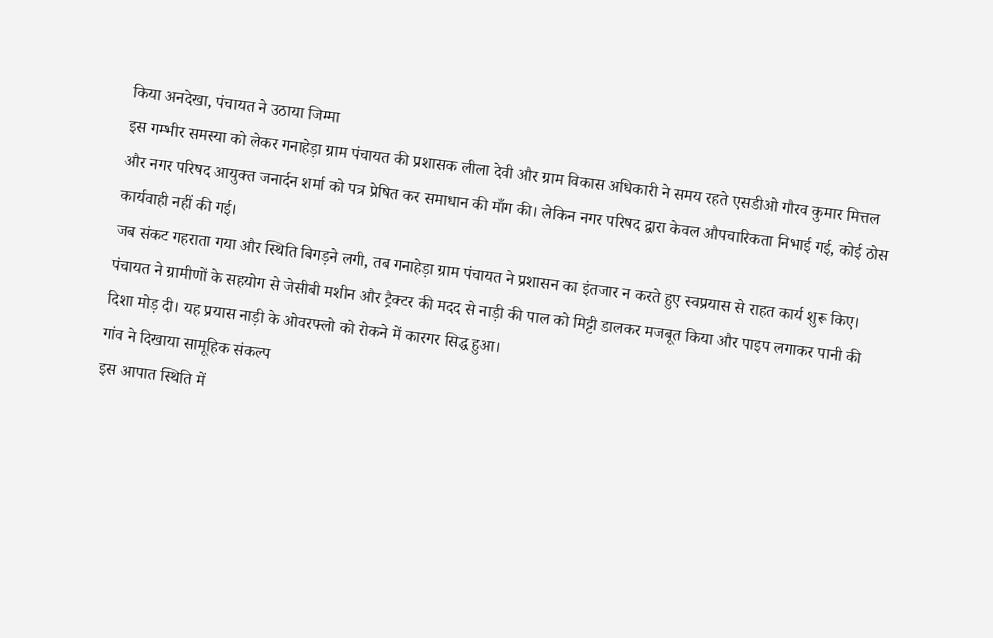किया अनदेखा, पंचायत ने उठाया जिम्मा
इस गम्भीर समस्या को लेकर गनाहेड़ा ग्राम पंचायत की प्रशासक लीला देवी और ग्राम विकास अधिकारी ने समय रहते एसडीओ गौरव कुमार मित्तल और नगर परिषद आयुक्त जनार्दन शर्मा को पत्र प्रेषित कर समाधान की माँग की। लेकिन नगर परिषद द्वारा केवल औपचारिकता निभाई गई, कोई ठोस कार्यवाही नहीं की गई।
जब संकट गहराता गया और स्थिति बिगड़ने लगी, तब गनाहेड़ा ग्राम पंचायत ने प्रशासन का इंतजार न करते हुए स्वप्रयास से राहत कार्य शुरू किए। पंचायत ने ग्रामीणों के सहयोग से जेसीबी मशीन और ट्रैक्टर की मदद से नाड़ी की पाल को मिट्टी डालकर मजबूत किया और पाइप लगाकर पानी की दिशा मोड़ दी। यह प्रयास नाड़ी के ओवरफ्लो को रोकने में कारगर सिद्ध हुआ।
गांव ने दिखाया सामूहिक संकल्प
इस आपात स्थिति में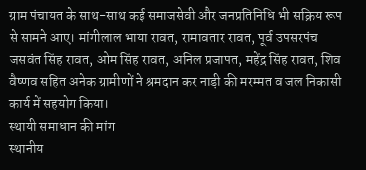ग्राम पंचायत के साथ-साथ कई समाजसेवी और जनप्रतिनिधि भी सक्रिय रूप से सामने आए। मांगीलाल भाया रावत, रामावतार रावत, पूर्व उपसरपंच जसवंत सिंह रावत, ओम सिंह रावत, अनिल प्रजापत, महेंद्र सिंह रावत, शिव वैष्णव सहित अनेक ग्रामीणों ने श्रमदान कर नाड़ी की मरम्मत व जल निकासी कार्य में सहयोग किया।
स्थायी समाधान की मांग
स्थानीय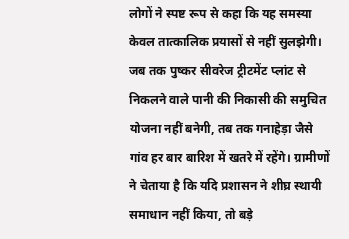लोगों ने स्पष्ट रूप से कहा कि यह समस्या केवल तात्कालिक प्रयासों से नहीं सुलझेगी। जब तक पुष्कर सीवरेज ट्रीटमेंट प्लांट से निकलने वाले पानी की निकासी की समुचित योजना नहीं बनेगी, तब तक गनाहेड़ा जैसे गांव हर बार बारिश में खतरे में रहेंगे। ग्रामीणों ने चेताया है कि यदि प्रशासन ने शीघ्र स्थायी समाधान नहीं किया, तो बड़े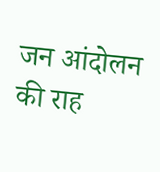जन आंदोलन की राह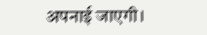अपनाई जाएगी।